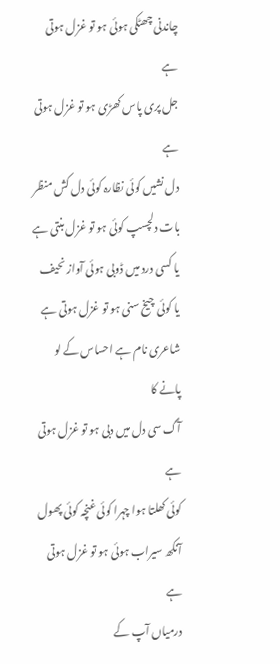چاندنی چھٹکی ہوئی ہو تو غزل ہوتی ہے
جل پری پاس کھڑی ہو تو غزل ہوتی ہے
دل نشیں کوئی نظارہ کوئی دل کش منظر
بات دلچسپ کوئی ہو تو غزل بنتی ہے
یا کسی درد میں ڈوبی ہوئی آواز نحیف
یا کوئی چیخ سنی ہو تو غزل ہوتی ہے
شاعری نام ہے احساس کے لو پانے کا
آگ سی دل میں دبی ہو تو غزل ہوتی ہے
کوئی کھلتا ہوا چہرا کوئی غنچہ کوئی پھول
آنکھ سیراب ہوئی ہو تو غزل ہوتی ہے
درمیاں آپ کے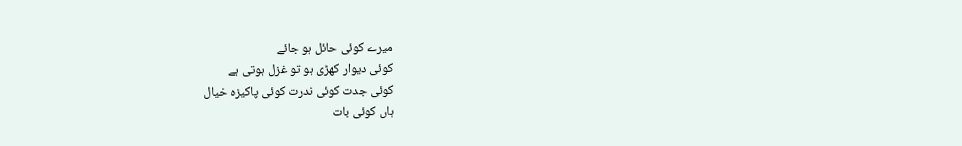میرے کوئی حائل ہو جائے
کوئی دیوار کھڑی ہو تو غزل ہوتی ہے
کوئی جدت کوئی ندرت کوئی پاکیزہ خیال
ہاں کوئی بات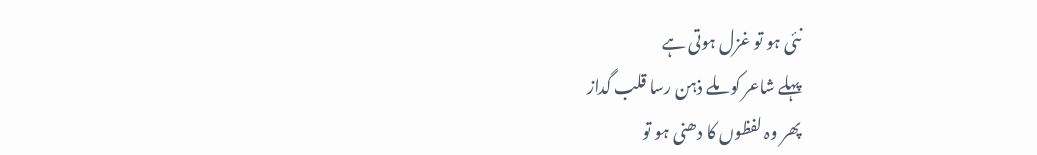نئی ہو تو غزل ہوتی ہے
پہلے شاعر کو ملے ذہن رسا قلب گداز
پھر وہ لفظوں کا دھنی ہو تو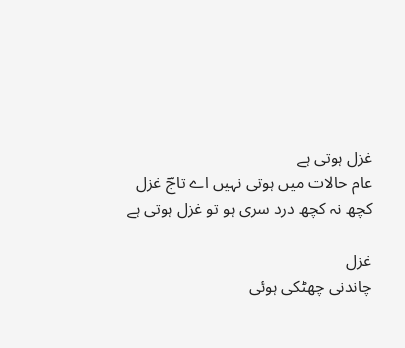غزل ہوتی ہے
عام حالات میں ہوتی نہیں اے تاجؔ غزل
کچھ نہ کچھ درد سری ہو تو غزل ہوتی ہے

غزل
چاندنی چھٹکی ہوئی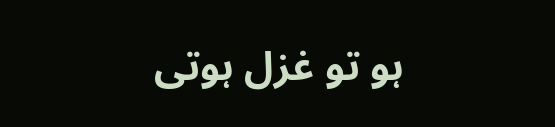ہو تو غزل ہوتی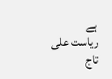ہے
ریاست علی تاج